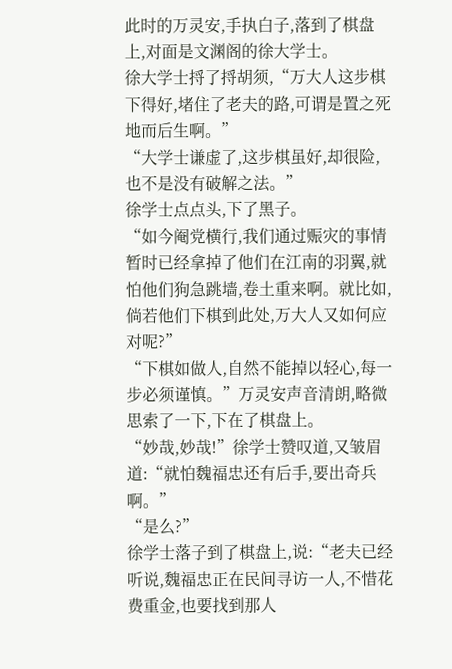此时的万灵安,手执白子,落到了棋盘上,对面是文渊阁的徐大学士。
徐大学士捋了捋胡须,“万大人这步棋下得好,堵住了老夫的路,可谓是置之死地而后生啊。”
“大学士谦虚了,这步棋虽好,却很险,也不是没有破解之法。”
徐学士点点头,下了黑子。
“如今阉党横行,我们通过赈灾的事情暂时已经拿掉了他们在江南的羽翼,就怕他们狗急跳墙,卷土重来啊。就比如,倘若他们下棋到此处,万大人又如何应对呢?”
“下棋如做人,自然不能掉以轻心,每一步必须谨慎。”万灵安声音清朗,略微思索了一下,下在了棋盘上。
“妙哉,妙哉!”徐学士赞叹道,又皱眉道:“就怕魏福忠还有后手,要出奇兵啊。”
“是么?”
徐学士落子到了棋盘上,说:“老夫已经听说,魏福忠正在民间寻访一人,不惜花费重金,也要找到那人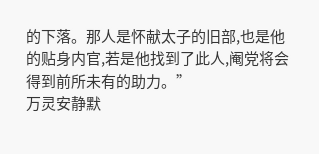的下落。那人是怀献太子的旧部,也是他的贴身内官,若是他找到了此人,阉党将会得到前所未有的助力。”
万灵安静默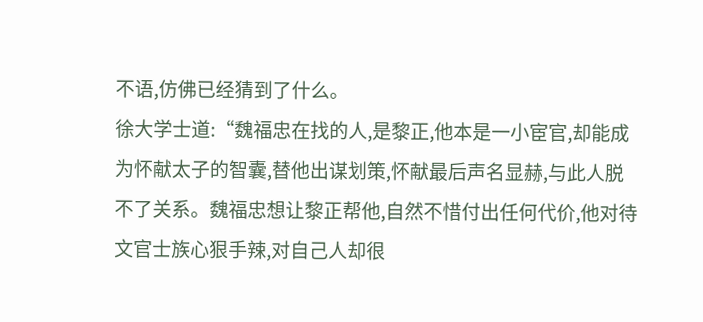不语,仿佛已经猜到了什么。
徐大学士道:“魏福忠在找的人,是黎正,他本是一小宦官,却能成为怀献太子的智囊,替他出谋划策,怀献最后声名显赫,与此人脱不了关系。魏福忠想让黎正帮他,自然不惜付出任何代价,他对待文官士族心狠手辣,对自己人却很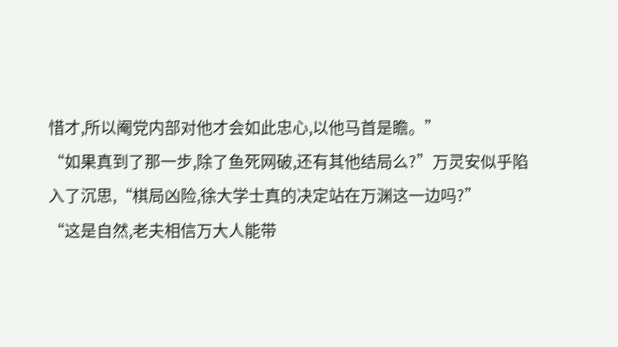惜才,所以阉党内部对他才会如此忠心,以他马首是瞻。”
“如果真到了那一步,除了鱼死网破,还有其他结局么?”万灵安似乎陷入了沉思,“棋局凶险,徐大学士真的决定站在万渊这一边吗?”
“这是自然,老夫相信万大人能带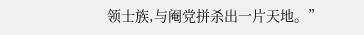领士族,与阉党拼杀出一片天地。”